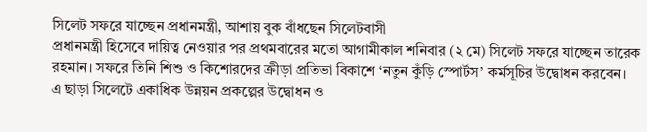সিলেট সফরে যাচ্ছেন প্রধানমন্ত্রী, আশায় বুক বাঁধছেন সিলেটবাসী
প্রধানমন্ত্রী হিসেবে দায়িত্ব নেওয়ার পর প্রথমবারের মতো আগামীকাল শনিবার (২ মে) সিলেট সফরে যাচ্ছেন তারেক রহমান। সফরে তিনি শিশু ও কিশোরদের ক্রীড়া প্রতিভা বিকাশে ‘নতুন কুঁড়ি স্পোর্টস’ কর্মসূচির উদ্বোধন করবেন।
এ ছাড়া সিলেটে একাধিক উন্নয়ন প্রকল্পের উদ্বোধন ও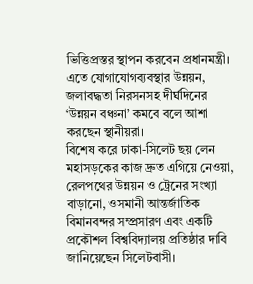ভিত্তিপ্রস্তর স্থাপন করবেন প্রধানমন্ত্রী। এতে যোগাযোগব্যবস্থার উন্নয়ন, জলাবদ্ধতা নিরসনসহ দীর্ঘদিনের ‘উন্নয়ন বঞ্চনা’ কমবে বলে আশা করছেন স্থানীয়রা।
বিশেষ করে ঢাকা-সিলেট ছয় লেন মহাসড়কের কাজ দ্রুত এগিয়ে নেওয়া, রেলপথের উন্নয়ন ও ট্রেনের সংখ্যা বাড়ানো, ওসমানী আন্তর্জাতিক বিমানবন্দর সম্প্রসারণ এবং একটি প্রকৌশল বিশ্ববিদ্যালয় প্রতিষ্ঠার দাবি জানিয়েছেন সিলেটবাসী।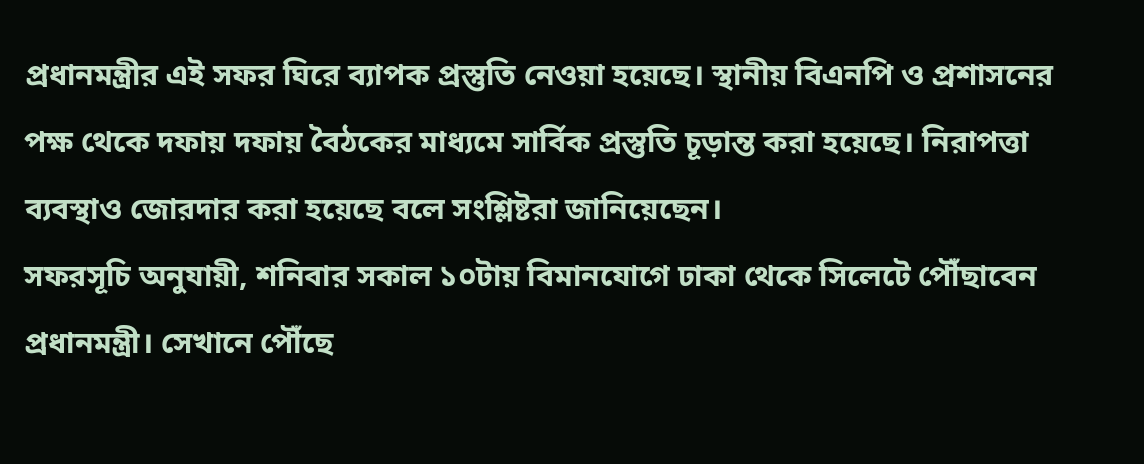প্রধানমন্ত্রীর এই সফর ঘিরে ব্যাপক প্রস্তুতি নেওয়া হয়েছে। স্থানীয় বিএনপি ও প্রশাসনের পক্ষ থেকে দফায় দফায় বৈঠকের মাধ্যমে সার্বিক প্রস্তুতি চূড়ান্ত করা হয়েছে। নিরাপত্তা ব্যবস্থাও জোরদার করা হয়েছে বলে সংশ্লিষ্টরা জানিয়েছেন।
সফরসূচি অনুযায়ী, শনিবার সকাল ১০টায় বিমানযোগে ঢাকা থেকে সিলেটে পৌঁছাবেন প্রধানমন্ত্রী। সেখানে পৌঁছে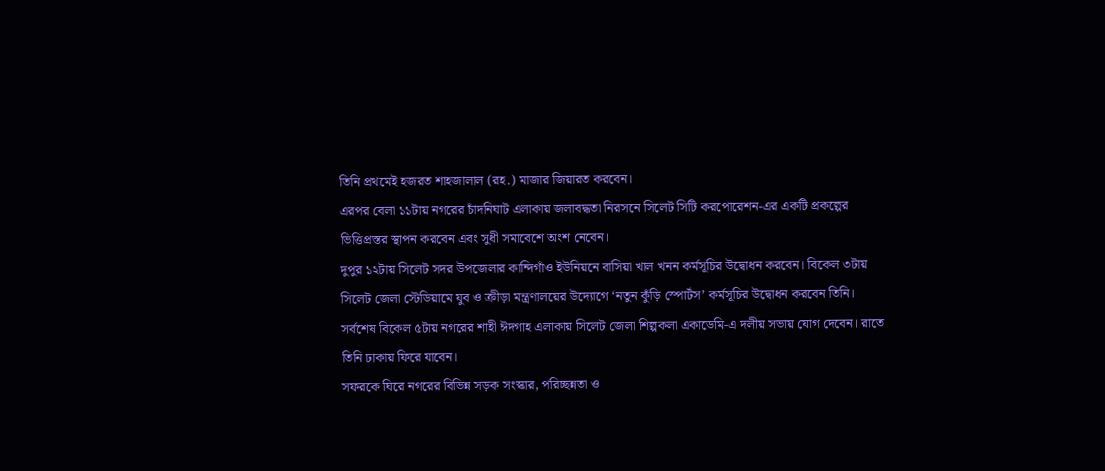তিনি প্রথমেই হজরত শাহজালাল (রহ.) মাজার জিয়ারত করবেন।
এরপর বেলা ১১টায় নগরের চাঁদনিঘাট এলাকায় জলাবদ্ধতা নিরসনে সিলেট সিটি করপোরেশন-এর একটি প্রকল্পের ভিত্তিপ্রস্তর স্থাপন করবেন এবং সুধী সমাবেশে অংশ নেবেন।
দুপুর ১২টায় সিলেট সদর উপজেলার কান্দিগাঁও ইউনিয়নে বাসিয়া খাল খনন কর্মসূচির উদ্বোধন করবেন। বিকেল ৩টায় সিলেট জেলা স্টেডিয়ামে যুব ও ক্রীড়া মন্ত্রণালয়ের উদ্যোগে ‘নতুন কুঁড়ি স্পোর্টস’ কর্মসূচির উদ্বোধন করবেন তিনি।
সর্বশেষ বিকেল ৫টায় নগরের শাহী ঈদগাহ এলাকায় সিলেট জেলা শিল্পকলা একাডেমি-এ দলীয় সভায় যোগ দেবেন। রাতে তিনি ঢাকায় ফিরে যাবেন।
সফরকে ঘিরে নগরের বিভিন্ন সড়ক সংস্কার, পরিচ্ছন্নতা ও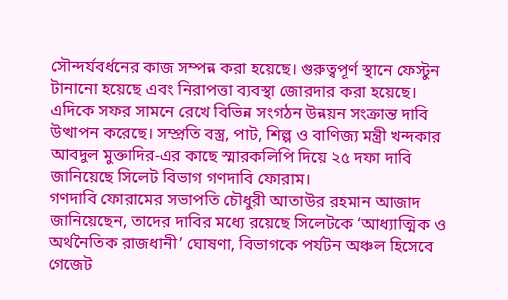সৌন্দর্যবর্ধনের কাজ সম্পন্ন করা হয়েছে। গুরুত্বপূর্ণ স্থানে ফেস্টুন টানানো হয়েছে এবং নিরাপত্তা ব্যবস্থা জোরদার করা হয়েছে।
এদিকে সফর সামনে রেখে বিভিন্ন সংগঠন উন্নয়ন সংক্রান্ত দাবি উত্থাপন করেছে। সম্প্রতি বস্ত্র, পাট, শিল্প ও বাণিজ্য মন্ত্রী খন্দকার আবদুল মুক্তাদির-এর কাছে স্মারকলিপি দিয়ে ২৫ দফা দাবি জানিয়েছে সিলেট বিভাগ গণদাবি ফোরাম।
গণদাবি ফোরামের সভাপতি চৌধুরী আতাউর রহমান আজাদ জানিয়েছেন, তাদের দাবির মধ্যে রয়েছে সিলেটকে ‘আধ্যাত্মিক ও অর্থনৈতিক রাজধানী’ ঘোষণা, বিভাগকে পর্যটন অঞ্চল হিসেবে গেজেট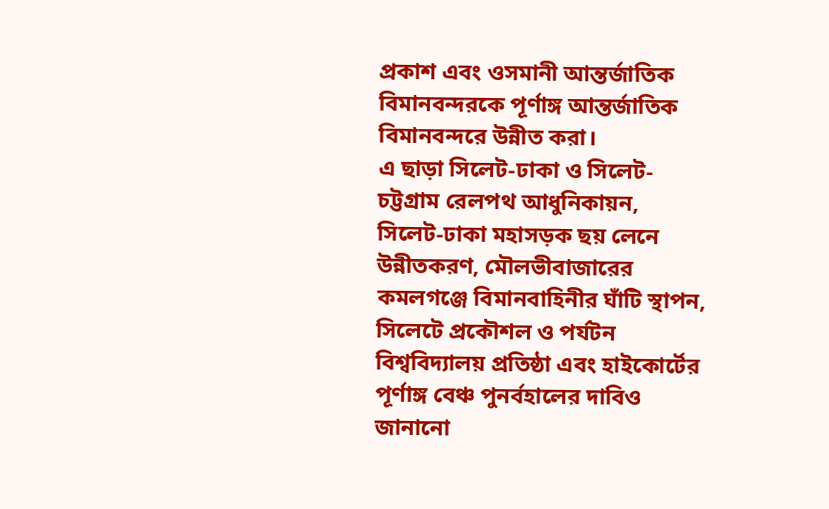প্রকাশ এবং ওসমানী আন্তর্জাতিক বিমানবন্দরকে পূর্ণাঙ্গ আন্তর্জাতিক বিমানবন্দরে উন্নীত করা।
এ ছাড়া সিলেট-ঢাকা ও সিলেট-চট্টগ্রাম রেলপথ আধুনিকায়ন, সিলেট-ঢাকা মহাসড়ক ছয় লেনে উন্নীতকরণ, মৌলভীবাজারের কমলগঞ্জে বিমানবাহিনীর ঘাঁটি স্থাপন, সিলেটে প্রকৌশল ও পর্যটন বিশ্ববিদ্যালয় প্রতিষ্ঠা এবং হাইকোর্টের পূর্ণাঙ্গ বেঞ্চ পুনর্বহালের দাবিও জানানো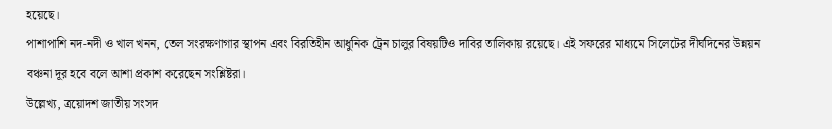হয়েছে।
পাশাপাশি নদ-নদী ও খাল খনন, তেল সংরক্ষণাগার স্থাপন এবং বিরতিহীন আধুনিক ট্রেন চালুর বিষয়টিও দাবির তালিকায় রয়েছে। এই সফরের মাধ্যমে সিলেটের দীর্ঘদিনের উন্নয়ন বঞ্চনা দূর হবে বলে আশা প্রকাশ করেছেন সংশ্লিষ্টরা।
উল্লেখ্য, ত্রয়োদশ জাতীয় সংসদ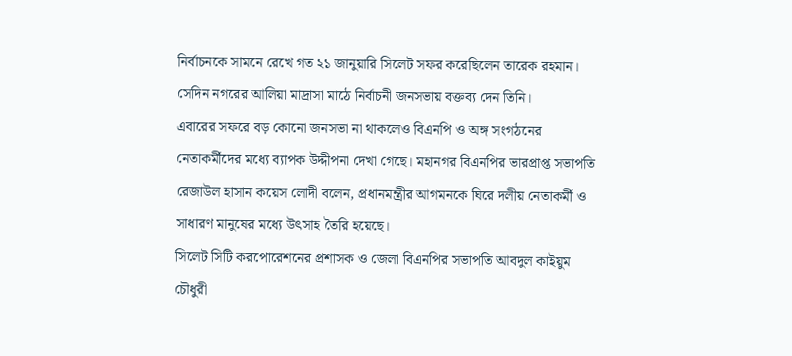নির্বাচনকে সামনে রেখে গত ২১ জানুয়ারি সিলেট সফর করেছিলেন তারেক রহমান। সেদিন নগরের আলিয়া মাদ্রাসা মাঠে নির্বাচনী জনসভায় বক্তব্য দেন তিনি।
এবারের সফরে বড় কোনো জনসভা না থাকলেও বিএনপি ও অঙ্গ সংগঠনের নেতাকর্মীদের মধ্যে ব্যাপক উদ্দীপনা দেখা গেছে। মহানগর বিএনপির ভারপ্রাপ্ত সভাপতি রেজাউল হাসান কয়েস লোদী বলেন, প্রধানমন্ত্রীর আগমনকে ঘিরে দলীয় নেতাকর্মী ও সাধারণ মানুষের মধ্যে উৎসাহ তৈরি হয়েছে।
সিলেট সিটি করপোরেশনের প্রশাসক ও জেলা বিএনপির সভাপতি আবদুল কাইয়ুম চৌধুরী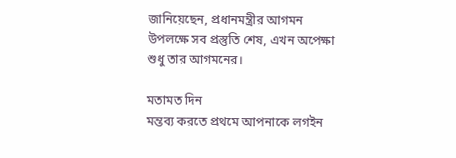জানিয়েছেন, প্রধানমন্ত্রীর আগমন উপলক্ষে সব প্রস্তুতি শেষ, এখন অপেক্ষা শুধু তার আগমনের।

মতামত দিন
মন্তব্য করতে প্রথমে আপনাকে লগইন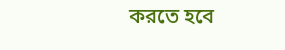করতে হবে